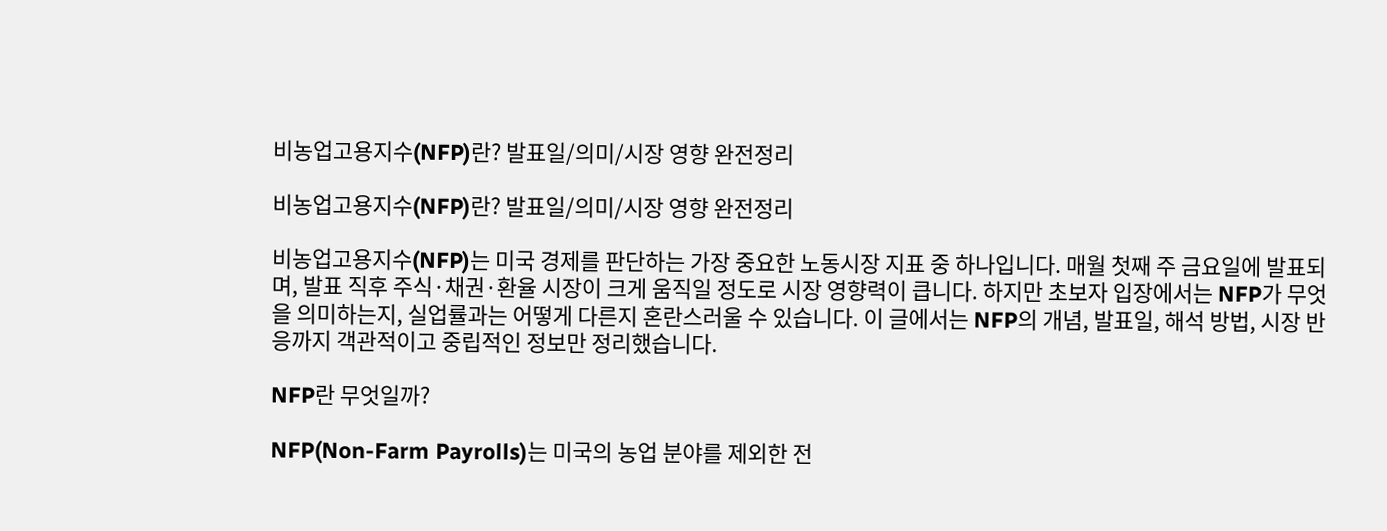비농업고용지수(NFP)란? 발표일/의미/시장 영향 완전정리

비농업고용지수(NFP)란? 발표일/의미/시장 영향 완전정리

비농업고용지수(NFP)는 미국 경제를 판단하는 가장 중요한 노동시장 지표 중 하나입니다. 매월 첫째 주 금요일에 발표되며, 발표 직후 주식·채권·환율 시장이 크게 움직일 정도로 시장 영향력이 큽니다. 하지만 초보자 입장에서는 NFP가 무엇을 의미하는지, 실업률과는 어떻게 다른지 혼란스러울 수 있습니다. 이 글에서는 NFP의 개념, 발표일, 해석 방법, 시장 반응까지 객관적이고 중립적인 정보만 정리했습니다.

NFP란 무엇일까?

NFP(Non-Farm Payrolls)는 미국의 농업 분야를 제외한 전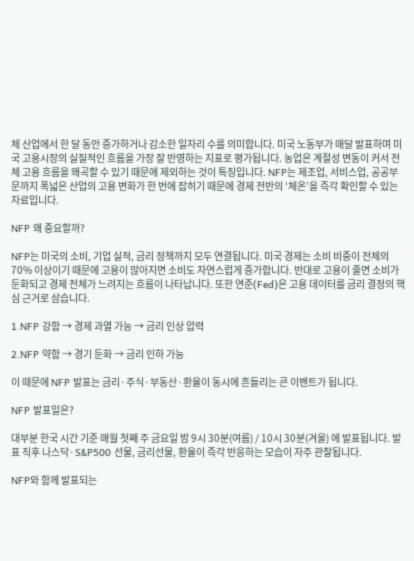체 산업에서 한 달 동안 증가하거나 감소한 일자리 수를 의미합니다. 미국 노동부가 매달 발표하며 미국 고용시장의 실질적인 흐름을 가장 잘 반영하는 지표로 평가됩니다. 농업은 계절성 변동이 커서 전체 고용 흐름을 왜곡할 수 있기 때문에 제외하는 것이 특징입니다. NFP는 제조업, 서비스업, 공공부문까지 폭넓은 산업의 고용 변화가 한 번에 잡히기 때문에 경제 전반의 ‘체온’을 즉각 확인할 수 있는 자료입니다.

NFP 왜 중요할까?

NFP는 미국의 소비, 기업 실적, 금리 정책까지 모두 연결됩니다. 미국 경제는 소비 비중이 전체의 70% 이상이기 때문에 고용이 많아지면 소비도 자연스럽게 증가합니다. 반대로 고용이 줄면 소비가 둔화되고 경제 전체가 느려지는 흐름이 나타납니다. 또한 연준(Fed)은 고용 데이터를 금리 결정의 핵심 근거로 삼습니다.

1.NFP 강함 → 경제 과열 가능 → 금리 인상 압력

2.NFP 약함 → 경기 둔화 → 금리 인하 가능

이 때문에 NFP 발표는 금리·주식·부동산·환율이 동시에 흔들리는 큰 이벤트가 됩니다.

NFP 발표일은?

대부분 한국 시간 기준 매월 첫째 주 금요일 밤 9시 30분(여름) / 10시 30분(겨울) 에 발표됩니다. 발표 직후 나스닥·S&P500 선물, 금리선물, 환율이 즉각 반응하는 모습이 자주 관찰됩니다.

NFP와 함께 발표되는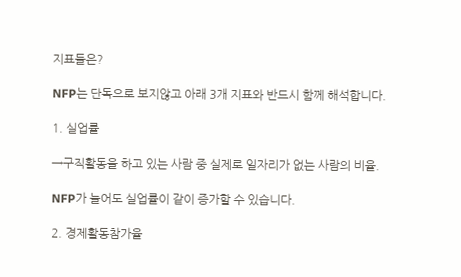지표들은?

NFP는 단독으로 보지않고 아래 3개 지표와 반드시 함께 해석합니다.

1. 실업률

→구직활동을 하고 있는 사람 중 실제로 일자리가 없는 사람의 비율.

NFP가 늘어도 실업률이 같이 증가할 수 있습니다.

2. 경제활동참가율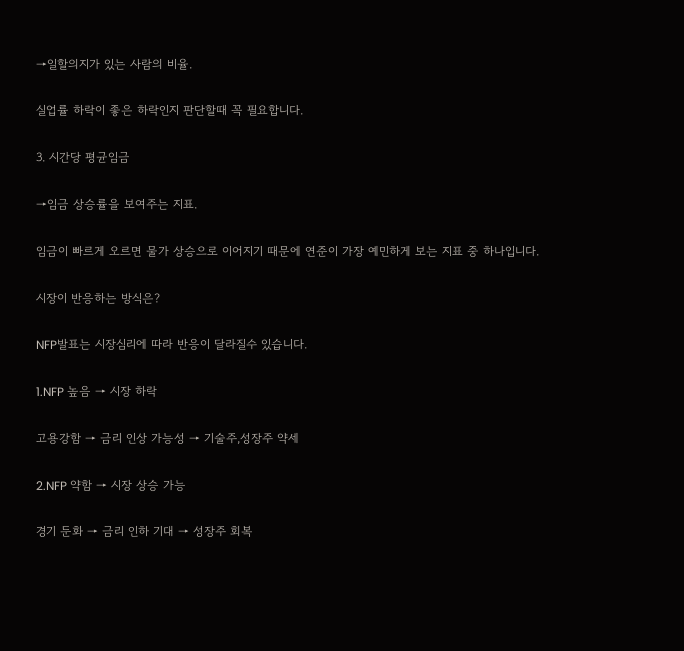→일할의지가 있는 사람의 비율.

실업률 하락이 좋은 하락인지 판단할때 꼭 필요합니다.

3. 시간당 평균임금

→임금 상승률을 보여주는 지표.

임금이 빠르게 오르면 물가 상승으로 이어지기 때문에 연준이 가장 예민하게 보는 지표 중 하나입니다.

시장이 반응하는 방식은?

NFP발표는 시장심리에 따라 반응이 달라질수 있습니다.

1.NFP 높음 → 시장 하락

고용강함 → 금리 인상 가능성 → 기술주,성장주 약세

2.NFP 약함 → 시장 상승 가능

경기 둔화 → 금리 인하 기대 → 성장주 회복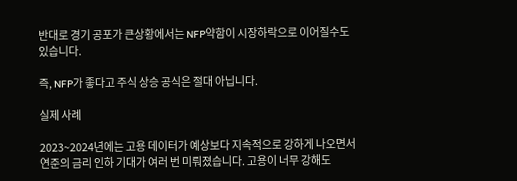반대로 경기 공포가 큰상황에서는 NFP약함이 시장하락으로 이어질수도 있습니다.

즉, NFP가 좋다고 주식 상승 공식은 절대 아닙니다.

실제 사례

2023~2024년에는 고용 데이터가 예상보다 지속적으로 강하게 나오면서 연준의 금리 인하 기대가 여러 번 미뤄졌습니다. 고용이 너무 강해도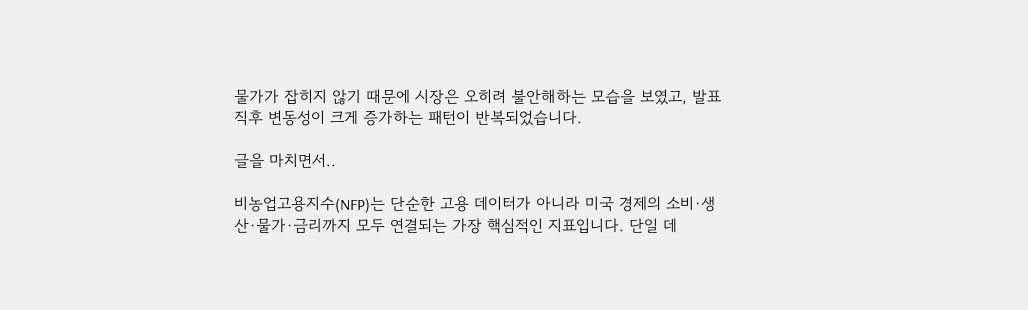물가가 잡히지 않기 때문에 시장은 오히려 불안해하는 모습을 보였고, 발표 직후 변동성이 크게 증가하는 패턴이 반복되었습니다.

글을 마치면서..

비농업고용지수(NFP)는 단순한 고용 데이터가 아니라 미국 경제의 소비·생산·물가·금리까지 모두 연결되는 가장 핵심적인 지표입니다. 단일 데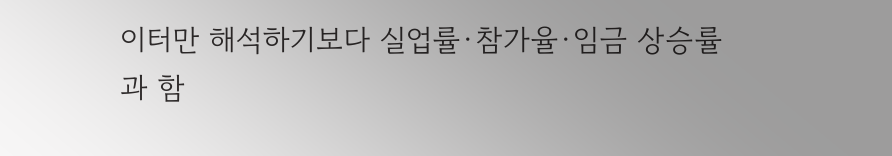이터만 해석하기보다 실업률·참가율·임금 상승률과 함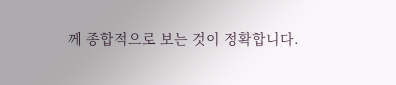께 종합적으로 보는 것이 정확합니다.